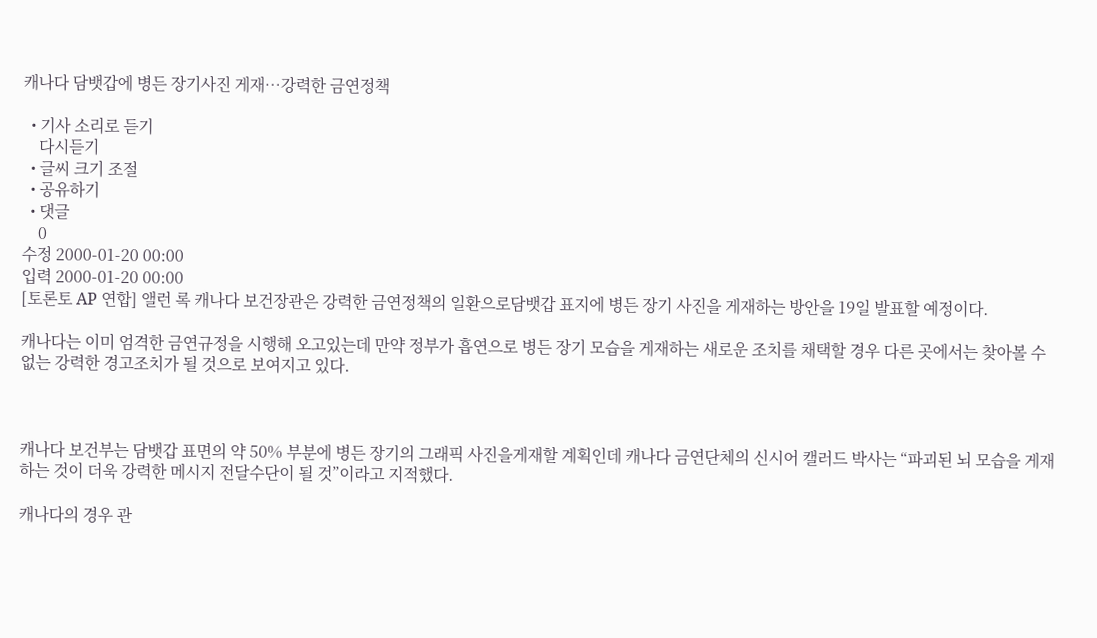캐나다 담뱃갑에 병든 장기사진 게재…강력한 금연정책

  • 기사 소리로 듣기
    다시듣기
  • 글씨 크기 조절
  • 공유하기
  • 댓글
    0
수정 2000-01-20 00:00
입력 2000-01-20 00:00
[토론토 AP 연합] 앨런 록 캐나다 보건장관은 강력한 금연정책의 일환으로담뱃갑 표지에 병든 장기 사진을 게재하는 방안을 19일 발표할 예정이다.

캐나다는 이미 엄격한 금연규정을 시행해 오고있는데 만약 정부가 흡연으로 병든 장기 모습을 게재하는 새로운 조치를 채택할 경우 다른 곳에서는 찾아볼 수없는 강력한 경고조치가 될 것으로 보여지고 있다.



캐나다 보건부는 담뱃갑 표면의 약 50% 부분에 병든 장기의 그래픽 사진을게재할 계획인데 캐나다 금연단체의 신시어 캘러드 박사는 “파괴된 뇌 모습을 게재하는 것이 더욱 강력한 메시지 전달수단이 될 것”이라고 지적했다.

캐나다의 경우 관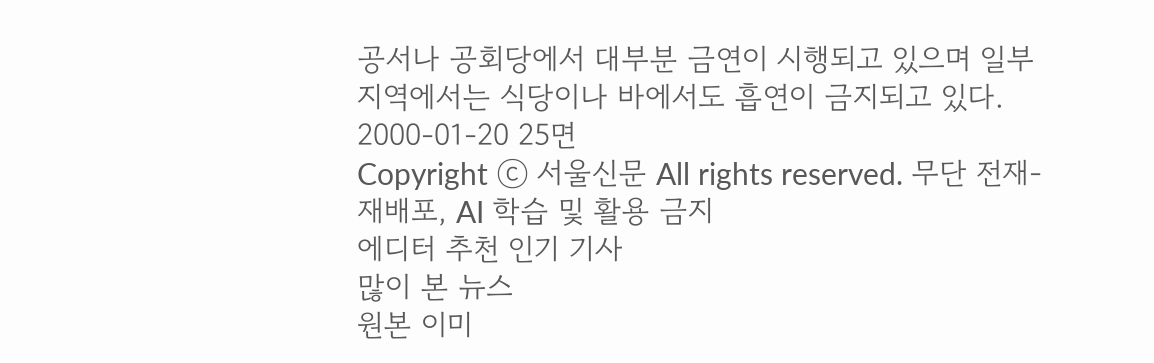공서나 공회당에서 대부분 금연이 시행되고 있으며 일부지역에서는 식당이나 바에서도 흡연이 금지되고 있다.
2000-01-20 25면
Copyright ⓒ 서울신문 All rights reserved. 무단 전재-재배포, AI 학습 및 활용 금지
에디터 추천 인기 기사
많이 본 뉴스
원본 이미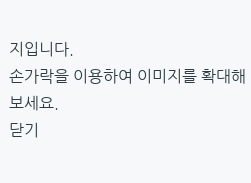지입니다.
손가락을 이용하여 이미지를 확대해 보세요.
닫기